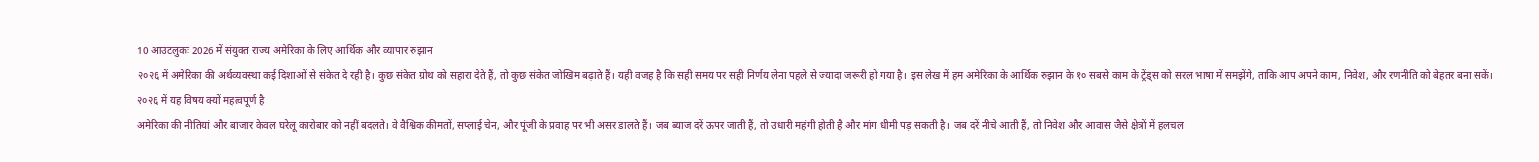10 आउटलुकः 2026 में संयुक्त राज्य अमेरिका के लिए आर्थिक और व्यापार रुझान
२०२६ में अमेरिका की अर्थव्यवस्था कई दिशाओं से संकेत दे रही है। कुछ संकेत ग्रोथ को सहारा देते हैं, तो कुछ संकेत जोखिम बढ़ाते हैं। यही वजह है कि सही समय पर सही निर्णय लेना पहले से ज्यादा जरूरी हो गया है। इस लेख में हम अमेरिका के आर्थिक रुझान के १० सबसे काम के ट्रेंड्स को सरल भाषा में समझेंगे, ताकि आप अपने काम, निवेश, और रणनीति को बेहतर बना सकें।
२०२६ में यह विषय क्यों महत्वपूर्ण है
अमेरिका की नीतियां और बाजार केवल घरेलू कारोबार को नहीं बदलते। वे वैश्विक कीमतों, सप्लाई चेन, और पूंजी के प्रवाह पर भी असर डालते हैं। जब ब्याज दरें ऊपर जाती हैं, तो उधारी महंगी होती है और मांग धीमी पड़ सकती है। जब दरें नीचे आती हैं, तो निवेश और आवास जैसे क्षेत्रों में हलचल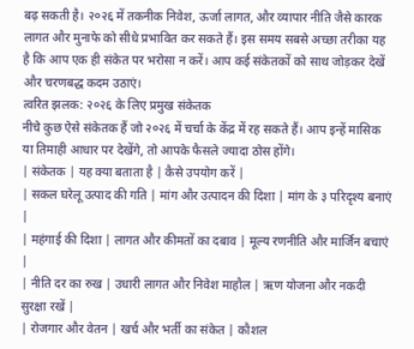बढ़ सकती है। २०२६ में तकनीक निवेश, ऊर्जा लागत, और व्यापार नीति जैसे कारक लागत और मुनाफे को सीधे प्रभावित कर सकते हैं। इस समय सबसे अच्छा तरीका यह है कि आप एक ही संकेत पर भरोसा न करें। आप कई संकेतकों को साथ जोड़कर देखें और चरणबद्ध कदम उठाएं।
त्वरित झलक: २०२६ के लिए प्रमुख संकेतक
नीचे कुछ ऐसे संकेतक हैं जो २०२६ में चर्चा के केंद्र में रह सकते हैं। आप इन्हें मासिक या तिमाही आधार पर देखेंगे, तो आपके फैसले ज्यादा ठोस होंगे।
| संकेतक | यह क्या बताता है | कैसे उपयोग करें |
| सकल घरेलू उत्पाद की गति | मांग और उत्पादन की दिशा | मांग के ३ परिदृश्य बनाएं |
| महंगाई की दिशा | लागत और कीमतों का दबाव | मूल्य रणनीति और मार्जिन बचाएं |
| नीति दर का रुख | उधारी लागत और निवेश माहौल | ऋण योजना और नकदी सुरक्षा रखें |
| रोजगार और वेतन | खर्च और भर्ती का संकेत | कौशल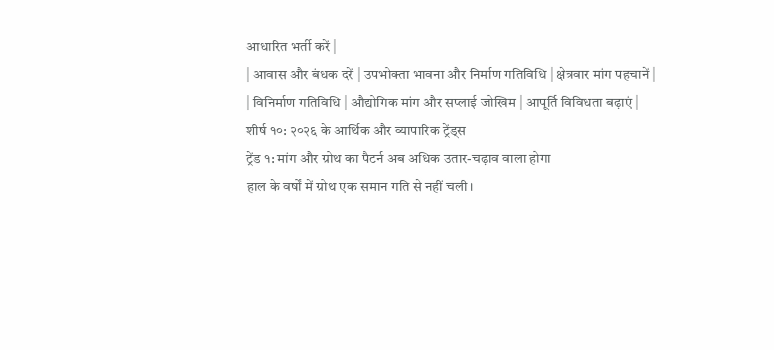आधारित भर्ती करें |
| आवास और बंधक दरें | उपभोक्ता भावना और निर्माण गतिविधि | क्षेत्रवार मांग पहचानें |
| विनिर्माण गतिविधि | औद्योगिक मांग और सप्लाई जोखिम | आपूर्ति विविधता बढ़ाएं |
शीर्ष १०: २०२६ के आर्थिक और व्यापारिक ट्रेंड्स
ट्रेंड १: मांग और ग्रोथ का पैटर्न अब अधिक उतार-चढ़ाव वाला होगा
हाल के वर्षों में ग्रोथ एक समान गति से नहीं चली।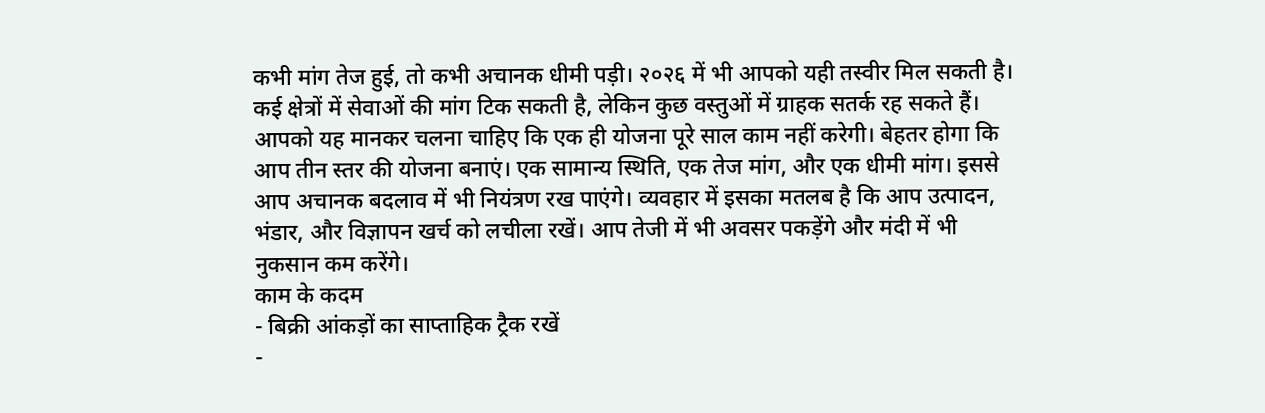कभी मांग तेज हुई, तो कभी अचानक धीमी पड़ी। २०२६ में भी आपको यही तस्वीर मिल सकती है। कई क्षेत्रों में सेवाओं की मांग टिक सकती है, लेकिन कुछ वस्तुओं में ग्राहक सतर्क रह सकते हैं। आपको यह मानकर चलना चाहिए कि एक ही योजना पूरे साल काम नहीं करेगी। बेहतर होगा कि आप तीन स्तर की योजना बनाएं। एक सामान्य स्थिति, एक तेज मांग, और एक धीमी मांग। इससे आप अचानक बदलाव में भी नियंत्रण रख पाएंगे। व्यवहार में इसका मतलब है कि आप उत्पादन, भंडार, और विज्ञापन खर्च को लचीला रखें। आप तेजी में भी अवसर पकड़ेंगे और मंदी में भी नुकसान कम करेंगे।
काम के कदम
- बिक्री आंकड़ों का साप्ताहिक ट्रैक रखें
-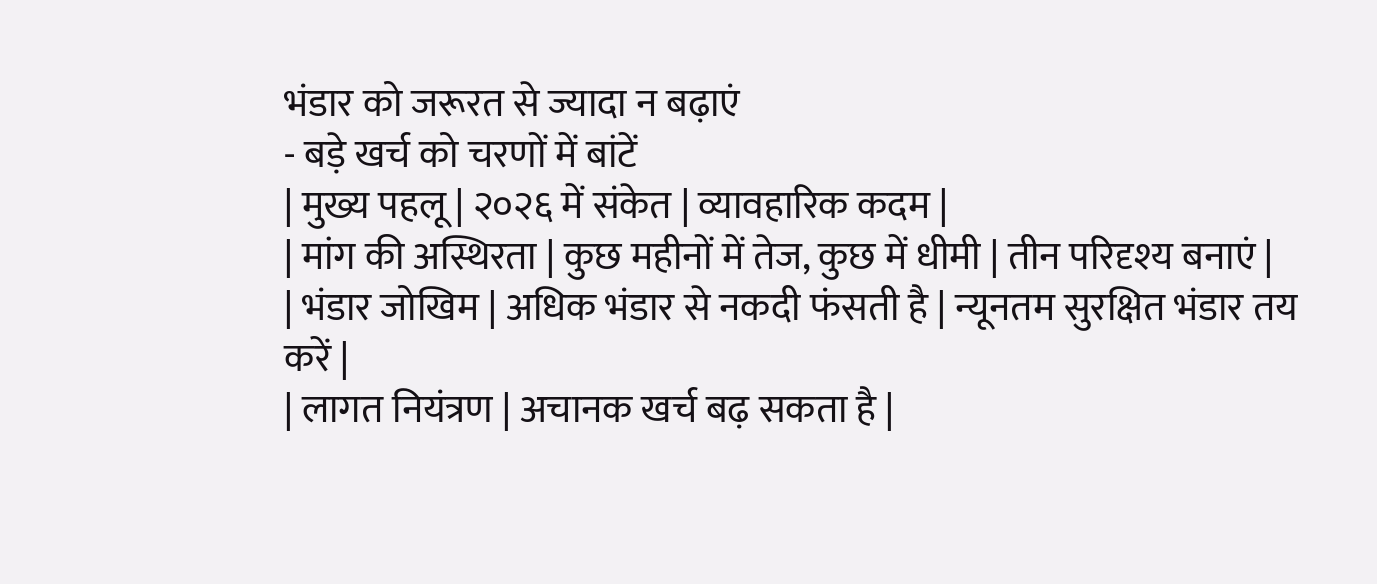भंडार को जरूरत से ज्यादा न बढ़ाएं
- बड़े खर्च को चरणों में बांटें
| मुख्य पहलू | २०२६ में संकेत | व्यावहारिक कदम |
| मांग की अस्थिरता | कुछ महीनों में तेज, कुछ में धीमी | तीन परिदृश्य बनाएं |
| भंडार जोखिम | अधिक भंडार से नकदी फंसती है | न्यूनतम सुरक्षित भंडार तय करें |
| लागत नियंत्रण | अचानक खर्च बढ़ सकता है |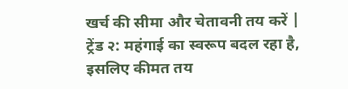खर्च की सीमा और चेतावनी तय करें |
ट्रेंड २: महंगाई का स्वरूप बदल रहा है, इसलिए कीमत तय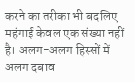करने का तरीका भी बदलिए
महंगाई केवल एक संख्या नहीं है। अलग-अलग हिस्सों में अलग दबाव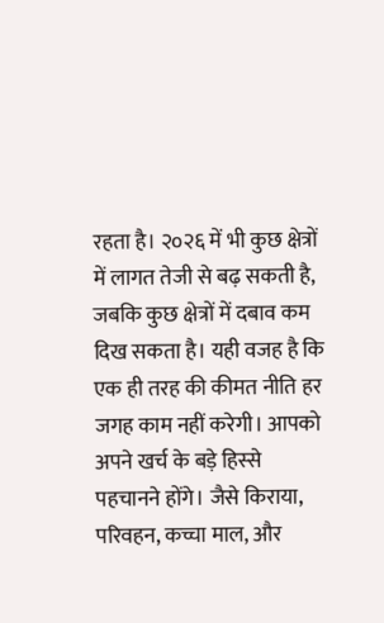रहता है। २०२६ में भी कुछ क्षेत्रों में लागत तेजी से बढ़ सकती है, जबकि कुछ क्षेत्रों में दबाव कम दिख सकता है। यही वजह है कि एक ही तरह की कीमत नीति हर जगह काम नहीं करेगी। आपको अपने खर्च के बड़े हिस्से पहचानने होंगे। जैसे किराया, परिवहन, कच्चा माल, और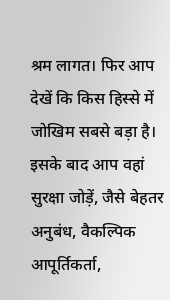श्रम लागत। फिर आप देखें कि किस हिस्से में जोखिम सबसे बड़ा है। इसके बाद आप वहां सुरक्षा जोड़ें, जैसे बेहतर अनुबंध, वैकल्पिक आपूर्तिकर्ता,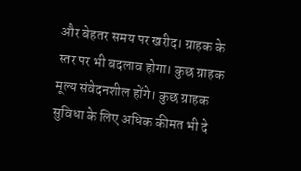और बेहतर समय पर खरीद। ग्राहक के स्तर पर भी बदलाव होगा। कुछ ग्राहक मूल्य संवेदनशील होंगे। कुछ ग्राहक सुविधा के लिए अधिक कीमत भी दे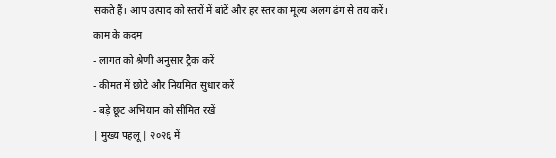सकते हैं। आप उत्पाद को स्तरों में बांटें और हर स्तर का मूल्य अलग ढंग से तय करें।
काम के कदम
- लागत को श्रेणी अनुसार ट्रैक करें
- कीमत में छोटे और नियमित सुधार करें
- बड़े छूट अभियान को सीमित रखें
| मुख्य पहलू | २०२६ में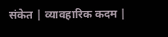संकेत | व्यावहारिक कदम |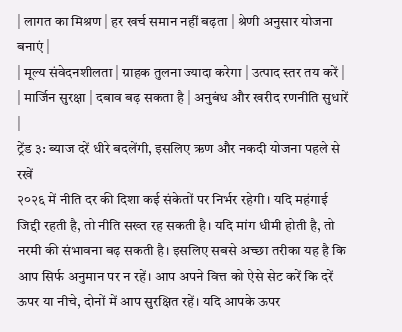| लागत का मिश्रण | हर खर्च समान नहीं बढ़ता | श्रेणी अनुसार योजना बनाएं |
| मूल्य संवेदनशीलता | ग्राहक तुलना ज्यादा करेगा | उत्पाद स्तर तय करें |
| मार्जिन सुरक्षा | दबाव बढ़ सकता है | अनुबंध और खरीद रणनीति सुधारें |
ट्रेंड ३: ब्याज दरें धीरे बदलेंगी, इसलिए ऋण और नकदी योजना पहले से रखें
२०२६ में नीति दर की दिशा कई संकेतों पर निर्भर रहेगी। यदि महंगाई जिद्दी रहती है, तो नीति सख्त रह सकती है। यदि मांग धीमी होती है, तो नरमी की संभावना बढ़ सकती है। इसलिए सबसे अच्छा तरीका यह है कि आप सिर्फ अनुमान पर न रहें। आप अपने वित्त को ऐसे सेट करें कि दरें ऊपर या नीचे, दोनों में आप सुरक्षित रहें। यदि आपके ऊपर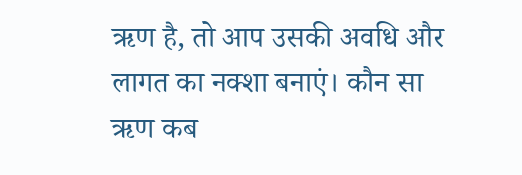ऋण है, तो आप उसकी अवधि और लागत का नक्शा बनाएं। कौन सा ऋण कब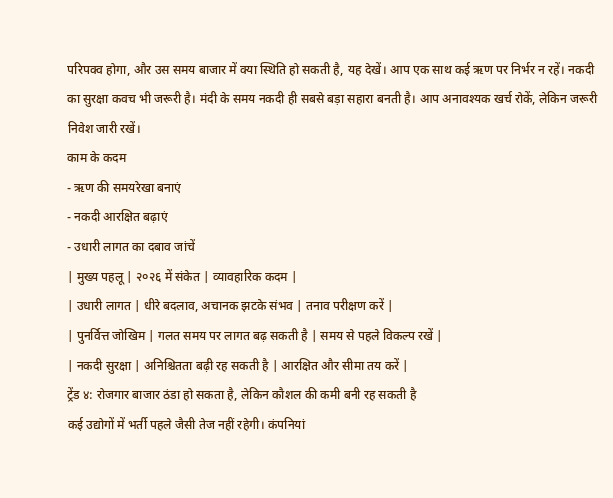परिपक्व होगा, और उस समय बाजार में क्या स्थिति हो सकती है, यह देखें। आप एक साथ कई ऋण पर निर्भर न रहें। नकदी का सुरक्षा कवच भी जरूरी है। मंदी के समय नकदी ही सबसे बड़ा सहारा बनती है। आप अनावश्यक खर्च रोकें, लेकिन जरूरी निवेश जारी रखें।
काम के कदम
- ऋण की समयरेखा बनाएं
- नकदी आरक्षित बढ़ाएं
- उधारी लागत का दबाव जांचें
| मुख्य पहलू | २०२६ में संकेत | व्यावहारिक कदम |
| उधारी लागत | धीरे बदलाव, अचानक झटके संभव | तनाव परीक्षण करें |
| पुनर्वित्त जोखिम | गलत समय पर लागत बढ़ सकती है | समय से पहले विकल्प रखें |
| नकदी सुरक्षा | अनिश्चितता बढ़ी रह सकती है | आरक्षित और सीमा तय करें |
ट्रेंड ४: रोजगार बाजार ठंडा हो सकता है, लेकिन कौशल की कमी बनी रह सकती है
कई उद्योगों में भर्ती पहले जैसी तेज नहीं रहेगी। कंपनियां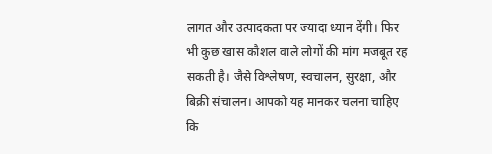लागत और उत्पादकता पर ज्यादा ध्यान देंगी। फिर भी कुछ खास कौशल वाले लोगों की मांग मजबूत रह सकती है। जैसे विश्लेषण, स्वचालन, सुरक्षा, और बिक्री संचालन। आपको यह मानकर चलना चाहिए कि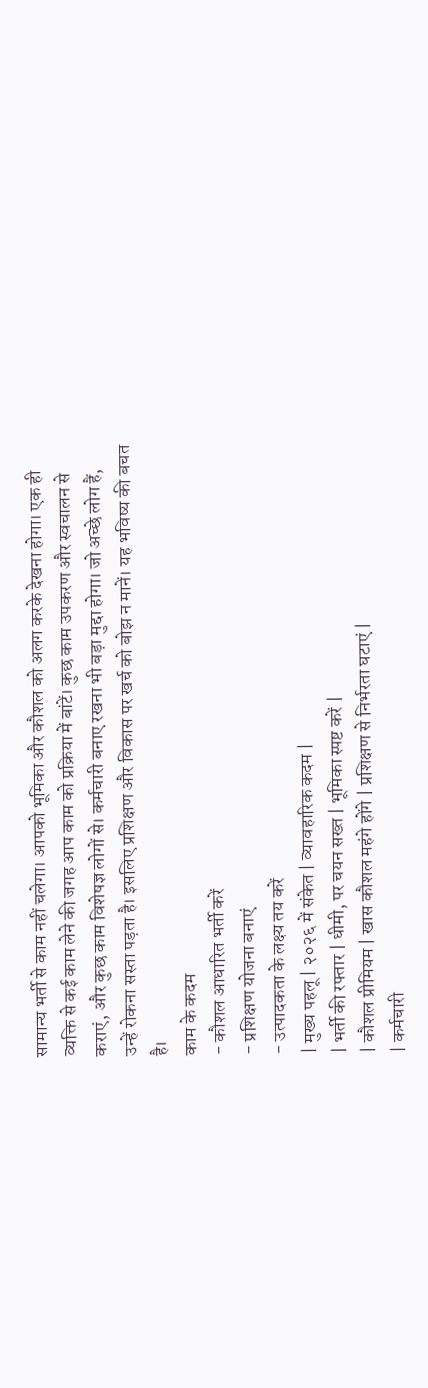सामान्य भर्ती से काम नहीं चलेगा। आपको भूमिका और कौशल को अलग करके देखना होगा। एक ही व्यक्ति से कई काम लेने की जगह आप काम को प्रक्रिया में बांटें। कुछ काम उपकरण और स्वचालन से कराएं, और कुछ काम विशेषज्ञ लोगों से। कर्मचारी बनाए रखना भी बड़ा मुद्दा होगा। जो अच्छे लोग हैं, उन्हें रोकना सस्ता पड़ता है। इसलिए प्रशिक्षण और विकास पर खर्च को बोझ न मानें। यह भविष्य की बचत है।
काम के कदम
- कौशल आधारित भर्ती करें
- प्रशिक्षण योजना बनाएं
- उत्पादकता के लक्ष्य तय करें
| मुख्य पहलू | २०२६ में संकेत | व्यावहारिक कदम |
| भर्ती की रफ्तार | धीमी, पर चयन सख्त | भूमिका स्पष्ट करें |
| कौशल प्रीमियम | खास कौशल महंगे होंगे | प्रशिक्षण से निर्भरता घटाएं |
| कर्मचारी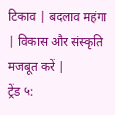टिकाव | बदलाव महंगा | विकास और संस्कृति मजबूत करें |
ट्रेंड ५: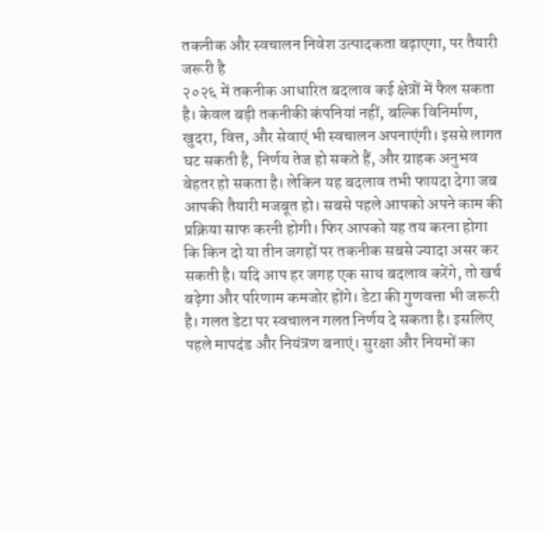तकनीक और स्वचालन निवेश उत्पादकता बढ़ाएगा, पर तैयारी जरूरी है
२०२६ में तकनीक आधारित बदलाव कई क्षेत्रों में फैल सकता है। केवल बड़ी तकनीकी कंपनियां नहीं, बल्कि विनिर्माण, खुदरा, वित्त, और सेवाएं भी स्वचालन अपनाएंगी। इससे लागत घट सकती है, निर्णय तेज हो सकते हैं, और ग्राहक अनुभव बेहतर हो सकता है। लेकिन यह बदलाव तभी फायदा देगा जब आपकी तैयारी मजबूत हो। सबसे पहले आपको अपने काम की प्रक्रिया साफ करनी होगी। फिर आपको यह तय करना होगा कि किन दो या तीन जगहों पर तकनीक सबसे ज्यादा असर कर सकती है। यदि आप हर जगह एक साथ बदलाव करेंगे, तो खर्च बढ़ेगा और परिणाम कमजोर होंगे। डेटा की गुणवत्ता भी जरूरी है। गलत डेटा पर स्वचालन गलत निर्णय दे सकता है। इसलिए पहले मापदंड और नियंत्रण बनाएं। सुरक्षा और नियमों का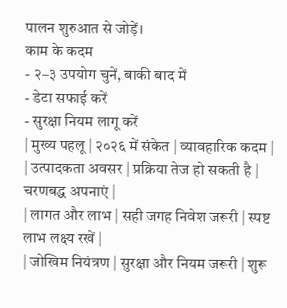पालन शुरुआत से जोड़ें।
काम के कदम
- २–३ उपयोग चुनें, बाकी बाद में
- डेटा सफाई करें
- सुरक्षा नियम लागू करें
| मुख्य पहलू | २०२६ में संकेत | व्यावहारिक कदम |
| उत्पादकता अवसर | प्रक्रिया तेज हो सकती है | चरणबद्ध अपनाएं |
| लागत और लाभ | सही जगह निवेश जरूरी | स्पष्ट लाभ लक्ष्य रखें |
| जोखिम नियंत्रण | सुरक्षा और नियम जरूरी | शुरू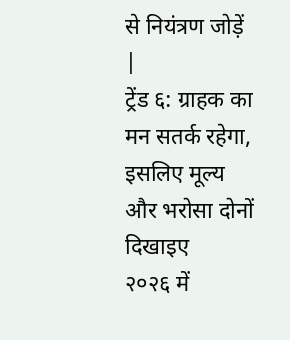से नियंत्रण जोड़ें |
ट्रेंड ६: ग्राहक का मन सतर्क रहेगा, इसलिए मूल्य और भरोसा दोनों दिखाइए
२०२६ में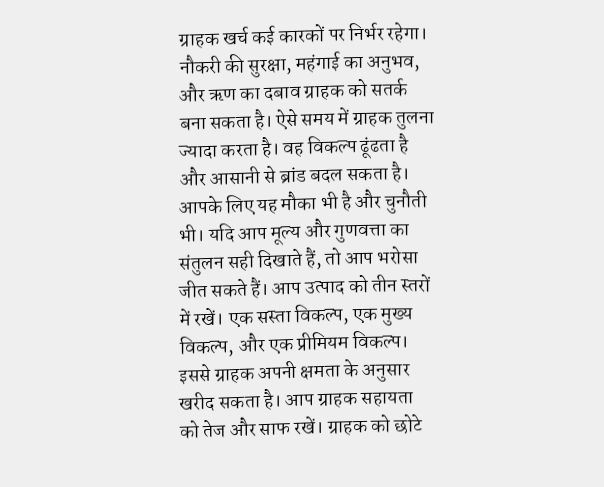ग्राहक खर्च कई कारकों पर निर्भर रहेगा। नौकरी की सुरक्षा, महंगाई का अनुभव, और ऋण का दबाव ग्राहक को सतर्क बना सकता है। ऐसे समय में ग्राहक तुलना ज्यादा करता है। वह विकल्प ढूंढता है और आसानी से ब्रांड बदल सकता है। आपके लिए यह मौका भी है और चुनौती भी। यदि आप मूल्य और गुणवत्ता का संतुलन सही दिखाते हैं, तो आप भरोसा जीत सकते हैं। आप उत्पाद को तीन स्तरों में रखें। एक सस्ता विकल्प, एक मुख्य विकल्प, और एक प्रीमियम विकल्प। इससे ग्राहक अपनी क्षमता के अनुसार खरीद सकता है। आप ग्राहक सहायता को तेज और साफ रखें। ग्राहक को छोटे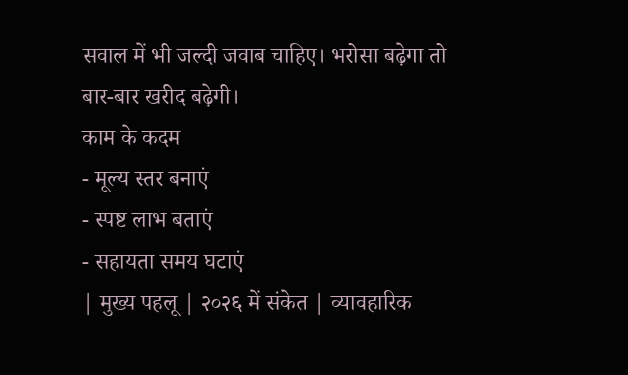सवाल में भी जल्दी जवाब चाहिए। भरोसा बढ़ेगा तो बार-बार खरीद बढ़ेगी।
काम के कदम
- मूल्य स्तर बनाएं
- स्पष्ट लाभ बताएं
- सहायता समय घटाएं
| मुख्य पहलू | २०२६ में संकेत | व्यावहारिक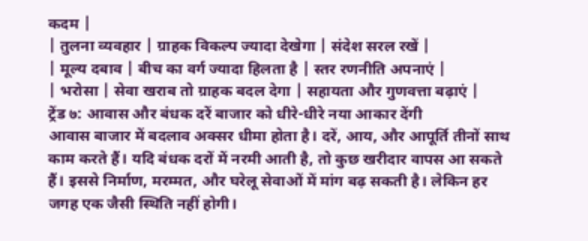कदम |
| तुलना व्यवहार | ग्राहक विकल्प ज्यादा देखेगा | संदेश सरल रखें |
| मूल्य दबाव | बीच का वर्ग ज्यादा हिलता है | स्तर रणनीति अपनाएं |
| भरोसा | सेवा खराब तो ग्राहक बदल देगा | सहायता और गुणवत्ता बढ़ाएं |
ट्रेंड ७: आवास और बंधक दरें बाजार को धीरे-धीरे नया आकार देंगी
आवास बाजार में बदलाव अक्सर धीमा होता है। दरें, आय, और आपूर्ति तीनों साथ काम करते हैं। यदि बंधक दरों में नरमी आती है, तो कुछ खरीदार वापस आ सकते हैं। इससे निर्माण, मरम्मत, और घरेलू सेवाओं में मांग बढ़ सकती है। लेकिन हर जगह एक जैसी स्थिति नहीं होगी।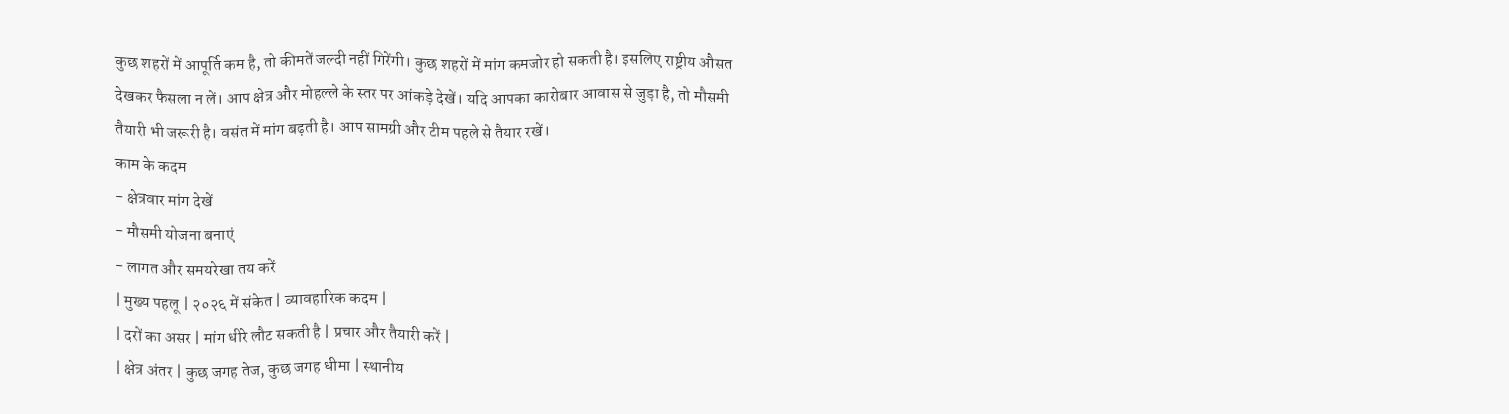कुछ शहरों में आपूर्ति कम है, तो कीमतें जल्दी नहीं गिरेंगी। कुछ शहरों में मांग कमजोर हो सकती है। इसलिए राष्ट्रीय औसत देखकर फैसला न लें। आप क्षेत्र और मोहल्ले के स्तर पर आंकड़े देखें। यदि आपका कारोबार आवास से जुड़ा है, तो मौसमी तैयारी भी जरूरी है। वसंत में मांग बढ़ती है। आप सामग्री और टीम पहले से तैयार रखें।
काम के कदम
- क्षेत्रवार मांग देखें
- मौसमी योजना बनाएं
- लागत और समयरेखा तय करें
| मुख्य पहलू | २०२६ में संकेत | व्यावहारिक कदम |
| दरों का असर | मांग धीरे लौट सकती है | प्रचार और तैयारी करें |
| क्षेत्र अंतर | कुछ जगह तेज, कुछ जगह धीमा | स्थानीय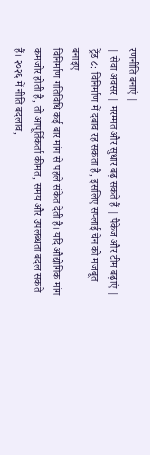रणनीति बनाएं |
| सेवा अवसर | मरम्मत और सुधार बढ़ सकते हैं | पैकेज और टीम बढ़ाएं |
ट्रेंड ८: विनिर्माण में दबाव रह सकता है, इसलिए सप्लाई चेन को मजबूत बनाइए
विनिर्माण गतिविधि कई बार मांग से पहले संकेत देती है। यदि औद्योगिक मांग कमजोर होती है, तो आपूर्तिकर्ता कीमत, समय और उपलब्धता बदल सकते हैं। २०२६ में नीति बदलाव,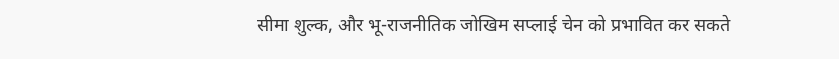सीमा शुल्क, और भू-राजनीतिक जोखिम सप्लाई चेन को प्रभावित कर सकते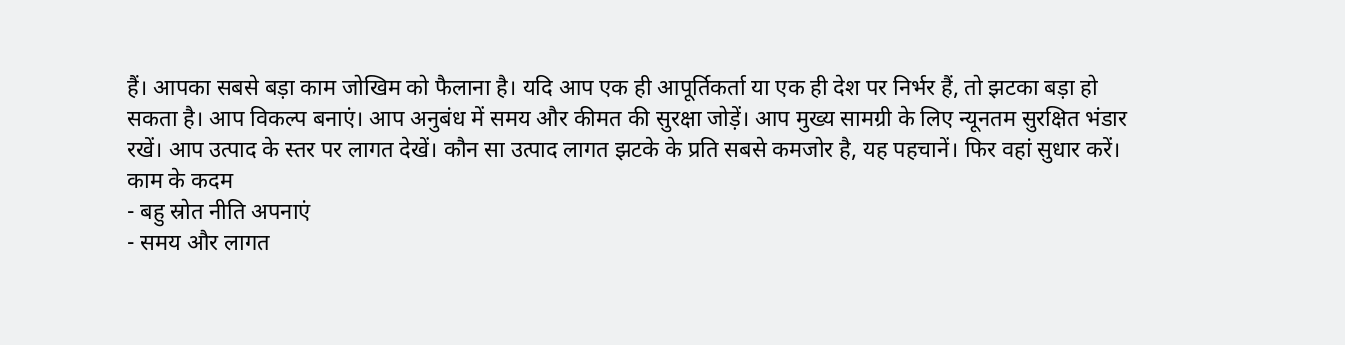हैं। आपका सबसे बड़ा काम जोखिम को फैलाना है। यदि आप एक ही आपूर्तिकर्ता या एक ही देश पर निर्भर हैं, तो झटका बड़ा हो सकता है। आप विकल्प बनाएं। आप अनुबंध में समय और कीमत की सुरक्षा जोड़ें। आप मुख्य सामग्री के लिए न्यूनतम सुरक्षित भंडार रखें। आप उत्पाद के स्तर पर लागत देखें। कौन सा उत्पाद लागत झटके के प्रति सबसे कमजोर है, यह पहचानें। फिर वहां सुधार करें।
काम के कदम
- बहु स्रोत नीति अपनाएं
- समय और लागत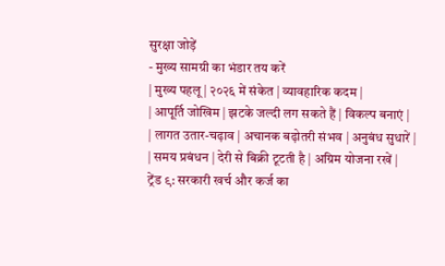सुरक्षा जोड़ें
- मुख्य सामग्री का भंडार तय करें
| मुख्य पहलू | २०२६ में संकेत | व्यावहारिक कदम |
| आपूर्ति जोखिम | झटके जल्दी लग सकते हैं | विकल्प बनाएं |
| लागत उतार-चढ़ाव | अचानक बढ़ोतरी संभव | अनुबंध सुधारें |
| समय प्रबंधन | देरी से बिक्री टूटती है | अग्रिम योजना रखें |
ट्रेंड ९: सरकारी खर्च और कर्ज का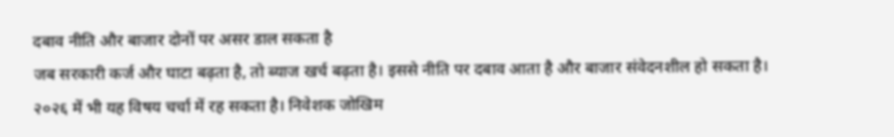दबाव नीति और बाजार दोनों पर असर डाल सकता है
जब सरकारी कर्ज और घाटा बढ़ता है, तो ब्याज खर्च बढ़ता है। इससे नीति पर दबाव आता है और बाजार संवेदनशील हो सकता है। २०२६ में भी यह विषय चर्चा में रह सकता है। निवेशक जोखिम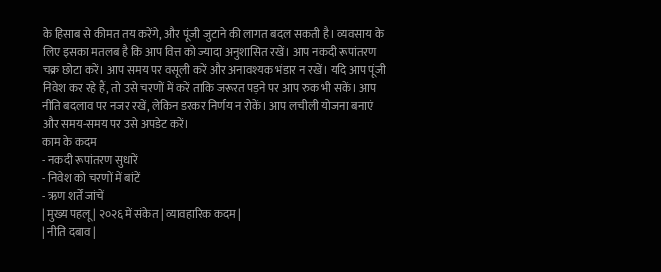के हिसाब से कीमत तय करेंगे, और पूंजी जुटाने की लागत बदल सकती है। व्यवसाय के लिए इसका मतलब है कि आप वित्त को ज्यादा अनुशासित रखें। आप नकदी रूपांतरण चक्र छोटा करें। आप समय पर वसूली करें और अनावश्यक भंडार न रखें। यदि आप पूंजी निवेश कर रहे हैं, तो उसे चरणों में करें ताकि जरूरत पड़ने पर आप रुक भी सकें। आप नीति बदलाव पर नजर रखें, लेकिन डरकर निर्णय न रोकें। आप लचीली योजना बनाएं और समय-समय पर उसे अपडेट करें।
काम के कदम
- नकदी रूपांतरण सुधारें
- निवेश को चरणों में बांटें
- ऋण शर्तें जांचें
| मुख्य पहलू | २०२६ में संकेत | व्यावहारिक कदम |
| नीति दबाव |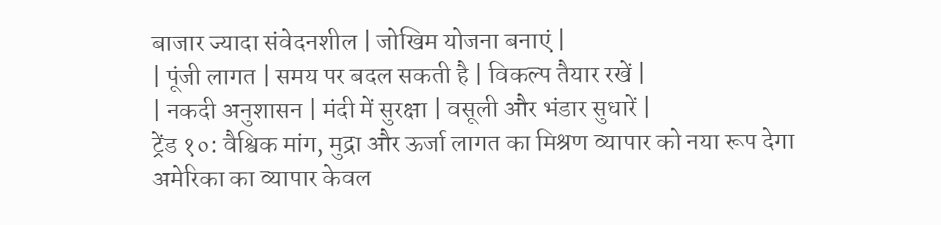बाजार ज्यादा संवेदनशील | जोखिम योजना बनाएं |
| पूंजी लागत | समय पर बदल सकती है | विकल्प तैयार रखें |
| नकदी अनुशासन | मंदी में सुरक्षा | वसूली और भंडार सुधारें |
ट्रेंड १०: वैश्विक मांग, मुद्रा और ऊर्जा लागत का मिश्रण व्यापार को नया रूप देगा
अमेरिका का व्यापार केवल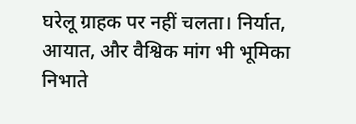घरेलू ग्राहक पर नहीं चलता। निर्यात, आयात, और वैश्विक मांग भी भूमिका निभाते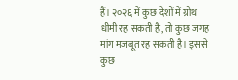हैं। २०२६ में कुछ देशों में ग्रोथ धीमी रह सकती है, तो कुछ जगह मांग मजबूत रह सकती है। इससे कुछ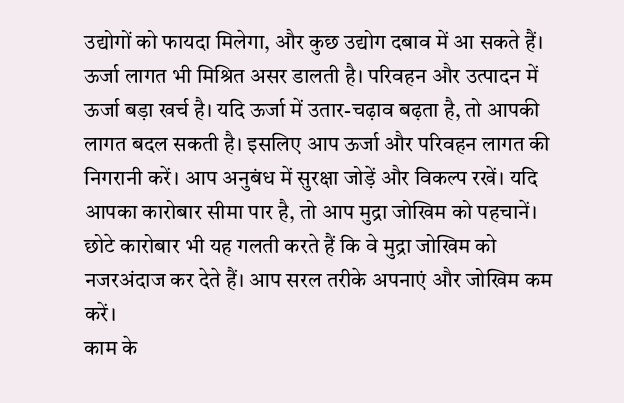उद्योगों को फायदा मिलेगा, और कुछ उद्योग दबाव में आ सकते हैं। ऊर्जा लागत भी मिश्रित असर डालती है। परिवहन और उत्पादन में ऊर्जा बड़ा खर्च है। यदि ऊर्जा में उतार-चढ़ाव बढ़ता है, तो आपकी लागत बदल सकती है। इसलिए आप ऊर्जा और परिवहन लागत की निगरानी करें। आप अनुबंध में सुरक्षा जोड़ें और विकल्प रखें। यदि आपका कारोबार सीमा पार है, तो आप मुद्रा जोखिम को पहचानें। छोटे कारोबार भी यह गलती करते हैं कि वे मुद्रा जोखिम को नजरअंदाज कर देते हैं। आप सरल तरीके अपनाएं और जोखिम कम करें।
काम के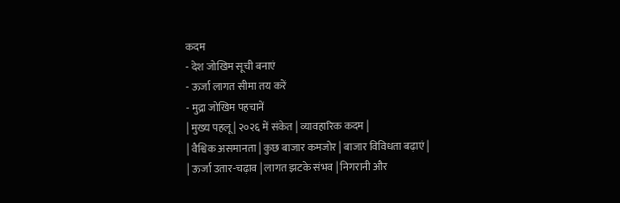कदम
- देश जोखिम सूची बनाएं
- ऊर्जा लागत सीमा तय करें
- मुद्रा जोखिम पहचानें
| मुख्य पहलू | २०२६ में संकेत | व्यावहारिक कदम |
| वैश्विक असमानता | कुछ बाजार कमजोर | बाजार विविधता बढ़ाएं |
| ऊर्जा उतार-चढ़ाव | लागत झटके संभव | निगरानी और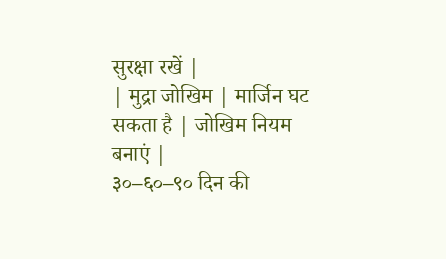सुरक्षा रखें |
| मुद्रा जोखिम | मार्जिन घट सकता है | जोखिम नियम बनाएं |
३०–६०–९० दिन की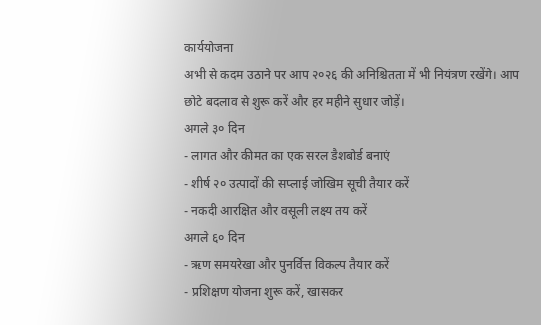कार्ययोजना
अभी से कदम उठाने पर आप २०२६ की अनिश्चितता में भी नियंत्रण रखेंगे। आप छोटे बदलाव से शुरू करें और हर महीने सुधार जोड़ें।
अगले ३० दिन
- लागत और कीमत का एक सरल डैशबोर्ड बनाएं
- शीर्ष २० उत्पादों की सप्लाई जोखिम सूची तैयार करें
- नकदी आरक्षित और वसूली लक्ष्य तय करें
अगले ६० दिन
- ऋण समयरेखा और पुनर्वित्त विकल्प तैयार करें
- प्रशिक्षण योजना शुरू करें, खासकर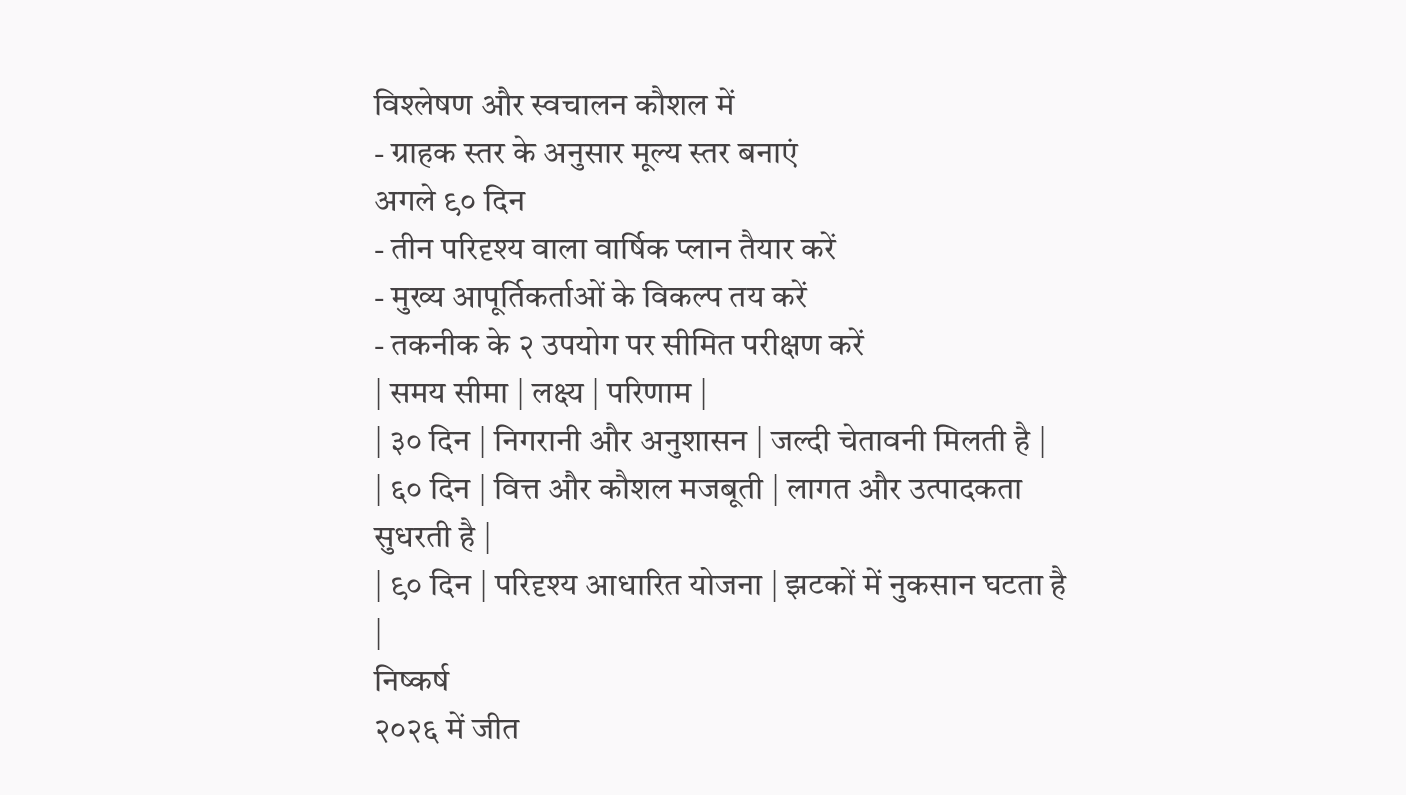विश्लेषण और स्वचालन कौशल में
- ग्राहक स्तर के अनुसार मूल्य स्तर बनाएं
अगले ९० दिन
- तीन परिदृश्य वाला वार्षिक प्लान तैयार करें
- मुख्य आपूर्तिकर्ताओं के विकल्प तय करें
- तकनीक के २ उपयोग पर सीमित परीक्षण करें
| समय सीमा | लक्ष्य | परिणाम |
| ३० दिन | निगरानी और अनुशासन | जल्दी चेतावनी मिलती है |
| ६० दिन | वित्त और कौशल मजबूती | लागत और उत्पादकता सुधरती है |
| ९० दिन | परिदृश्य आधारित योजना | झटकों में नुकसान घटता है |
निष्कर्ष
२०२६ में जीत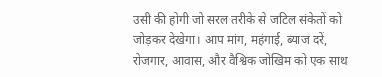उसी की होगी जो सरल तरीके से जटिल संकेतों को जोड़कर देखेगा। आप मांग, महंगाई, ब्याज दरें, रोजगार, आवास, और वैश्विक जोखिम को एक साथ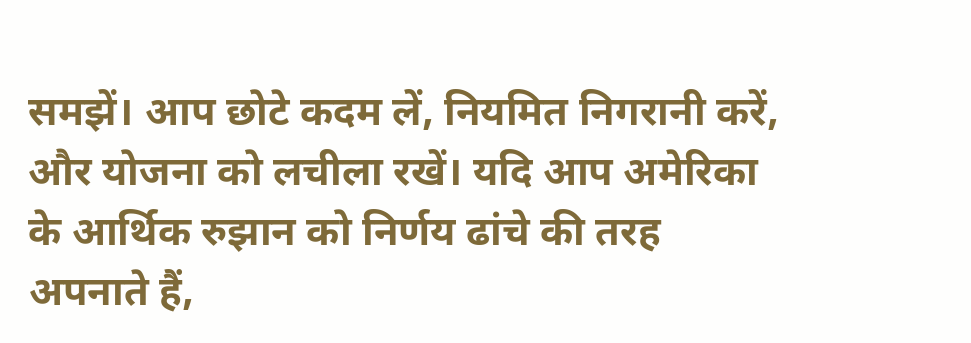समझें। आप छोटे कदम लें, नियमित निगरानी करें, और योजना को लचीला रखें। यदि आप अमेरिका के आर्थिक रुझान को निर्णय ढांचे की तरह अपनाते हैं,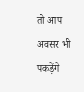तो आप अवसर भी पकड़ेंगे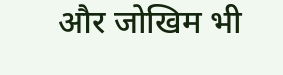और जोखिम भी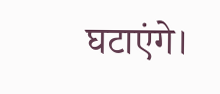घटाएंगे।